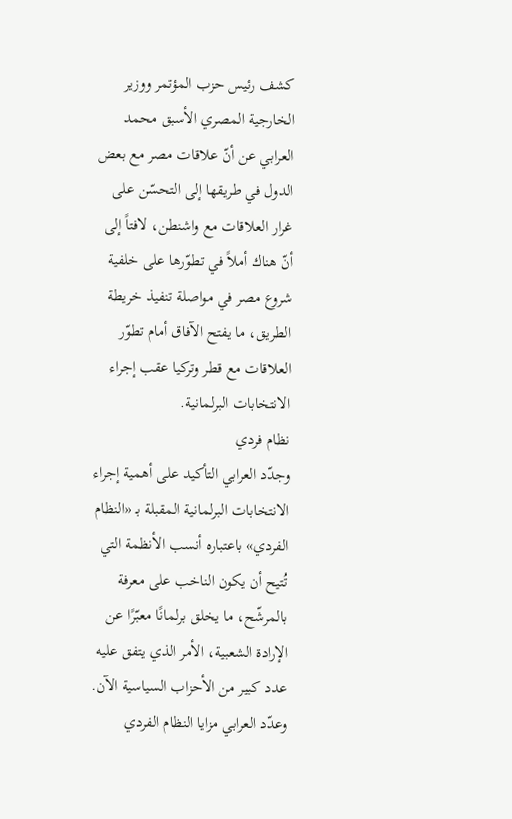كشف رئيس حزب المؤتمر ووزير الخارجية المصري الأسبق محمد العرابي عن أنّ علاقات مصر مع بعض الدول في طريقها إلى التحسّن على غرار العلاقات مع واشنطن، لافتاً إلى أنّ هناك أملاً في تطوّرها على خلفية شروع مصر في مواصلة تنفيذ خريطة الطريق، ما يفتح الآفاق أمام تطوّر العلاقات مع قطر وتركيا عقب إجراء الانتخابات البرلمانية.
نظام فردي
وجدّد العرابي التأكيد على أهمية إجراء الانتخابات البرلمانية المقبلة بـ «النظام الفردي» باعتباره أنسب الأنظمة التي تُتيح أن يكون الناخب على معرفة بالمرشّح، ما يخلق برلمانًا معبّرًا عن الإرادة الشعبية، الأمر الذي يتفق عليه عدد كبير من الأحزاب السياسية الآن.
وعدّد العرابي مزايا النظام الفردي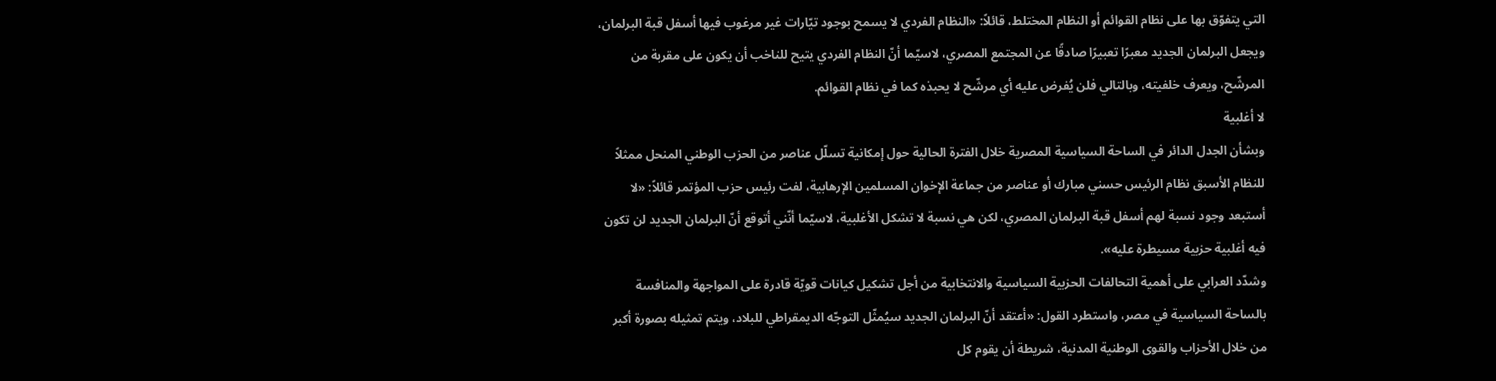التي يتفوّق بها على نظام القوائم أو النظام المختلط، قائلاً: «النظام الفردي لا يسمح بوجود تيّارات غير مرغوب فيها أسفل قبة البرلمان، ويجعل البرلمان الجديد معبرًا تعبيرًا صادقًا عن المجتمع المصري، لاسيّما أنّ النظام الفردي يتيح للناخب أن يكون على مقربة من المرشّح، ويعرف خلفيته، وبالتالي فلن يُفرض عليه أي مرشّح لا يحبذه كما في نظام القوائم.
لا أغلبية
وبشأن الجدل الدائر في الساحة السياسية المصرية خلال الفترة الحالية حول إمكانية تسلّل عناصر من الحزب الوطني المنحل ممثلاً للنظام الأسبق نظام الرئيس حسني مبارك أو عناصر من جماعة الإخوان المسلمين الإرهابية، لفت رئيس حزب المؤتمر قائلاً: «لا أستبعد وجود نسبة لهم أسفل قبة البرلمان المصري، لكن هي نسبة لا تشكل الأغلبية، لاسيّما أنّني أتوقع أنّ البرلمان الجديد لن تكون فيه أغلبية حزبية مسيطرة عليه».
وشدّد العرابي على أهمية التحالفات الحزبية السياسية والانتخابية من أجل تشكيل كيانات قويّة قادرة على المواجهة والمنافسة بالساحة السياسية في مصر، واستطرد القول: «أعتقد أنّ البرلمان الجديد سيُمثّل التوجّه الديمقراطي للبلاد، ويتم تمثيله بصورة أكبر من خلال الأحزاب والقوى الوطنية المدنية، شريطة أن يقوم كل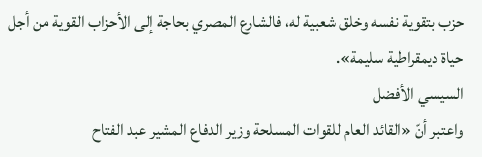حزب بتقوية نفسه وخلق شعبية له، فالشارع المصري بحاجة إلى الأحزاب القوية من أجل حياة ديمقراطية سليمة».
السيسي الأفضل
واعتبر أنّ «القائد العام للقوات المسلحة وزير الدفاع المشير عبد الفتاح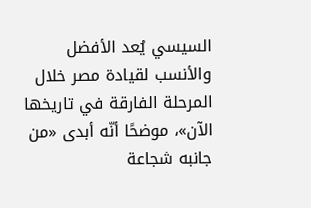السيسي يُعد الأفضل والأنسب لقيادة مصر خلال المرحلة الفارقة في تاريخها الآن»، موضحًا أنّه أبدى «من جانبه شجاعة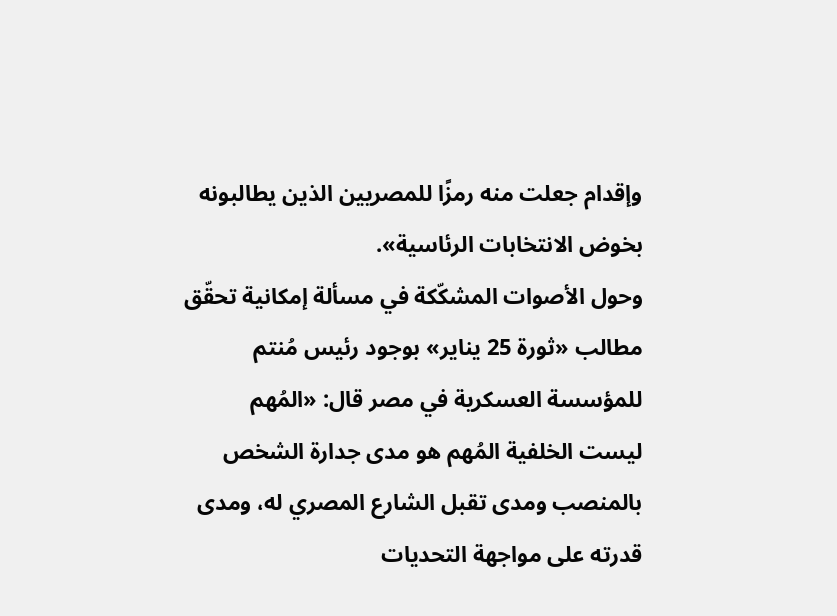وإقدام جعلت منه رمزًا للمصريين الذين يطالبونه بخوض الانتخابات الرئاسية».
وحول الأصوات المشكّكة في مسألة إمكانية تحقّق مطالب «ثورة 25 يناير» بوجود رئيس مُنتم للمؤسسة العسكرية في مصر قال: «المُهم ليست الخلفية المُهم هو مدى جدارة الشخص بالمنصب ومدى تقبل الشارع المصري له، ومدى قدرته على مواجهة التحديات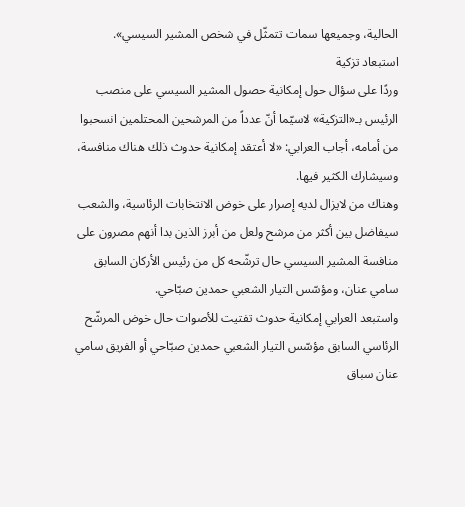الحالية، وجميعها سمات تتمثّل في شخص المشير السيسي».
استبعاد تزكية
وردًا على سؤال حول إمكانية حصول المشير السيسي على منصب الرئيس بـ«التزكية» لاسيّما أنّ عدداً من المرشحين المحتلمين انسحبوا من أمامه، أجاب العرابي: «لا أعتقد إمكانية حدوث ذلك هناك منافسة، وسيشارك الكثير فيها.
وهناك من لايزال لديه إصرار على خوض الانتخابات الرئاسية، والشعب سيفاضل بين أكثر من مرشح ولعل من أبرز الذين بدا أنهم مصرون على منافسة المشير السيسي حال ترشّحه كل من رئيس الأركان السابق سامي عنان، ومؤسّس التيار الشعبي حمدين صبّاحي.
واستبعد العرابي إمكانية حدوث تفتيت للأصوات حال خوض المرشّح الرئاسي السابق مؤسّس التيار الشعبي حمدين صبّاحي أو الفريق سامي عنان سباق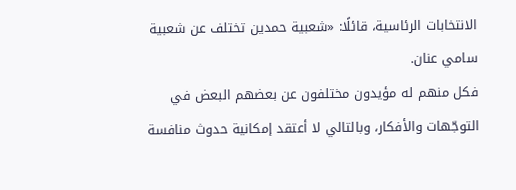الانتخابات الرئاسية، قائلًا: «شعبية حمدين تختلف عن شعبية سامي عنان.
فكل منهم له مؤيدون مختلفون عن بعضهم البعض في التوجّهات والأفكار، وبالتالي لا أعتقد إمكانية حدوث منافسة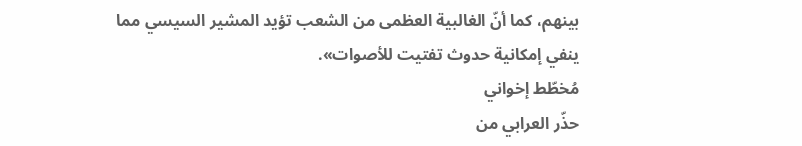بينهم، كما أنّ الغالبية العظمى من الشعب تؤيد المشير السيسي مما ينفي إمكانية حدوث تفتيت للأصوات».
مُخطّط إخواني
حذّر العرابي من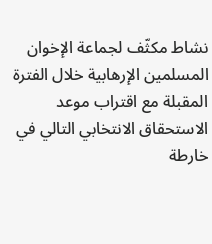نشاط مكثّف لجماعة الإخوان المسلمين الإرهابية خلال الفترة المقبلة مع اقتراب موعد الاستحقاق الانتخابي التالي في خارطة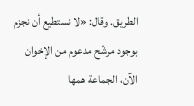الطريق. وقال: «لا نستطيع أن نجزم بوجود مرشّح مدعوم من الإخوان الآن، الجماعة همها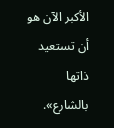الأكبر الآن هو أن تستعيد ذاتها بالشارع».